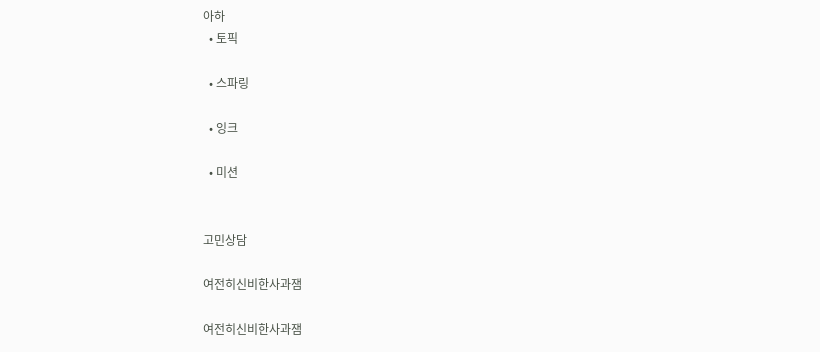아하
  • 토픽

  • 스파링

  • 잉크

  • 미션


고민상담

여전히신비한사과잼

여전히신비한사과잼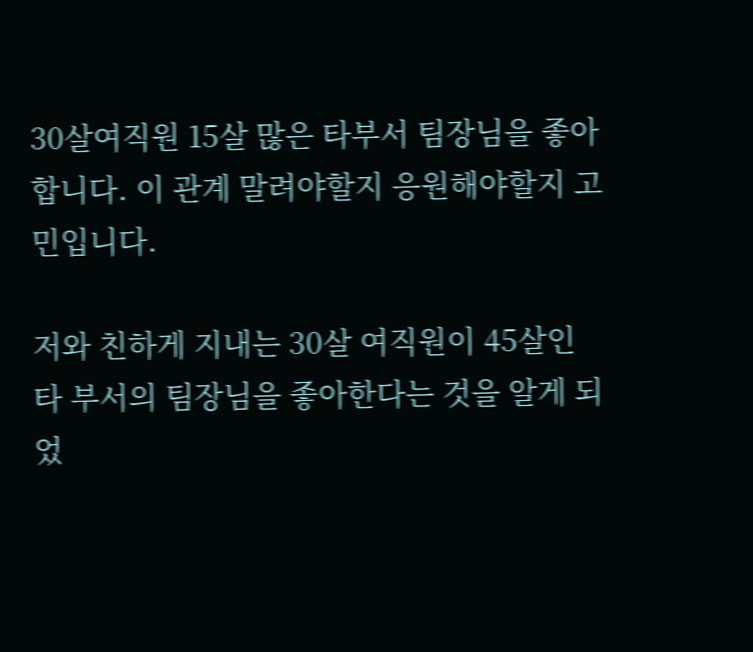30살여직원 15살 많은 타부서 팀장님을 좋아합니다. 이 관계 말려야할지 응원해야할지 고민입니다.

저와 친하게 지내는 30살 여직원이 45살인 타 부서의 팀장님을 좋아한다는 것을 알게 되었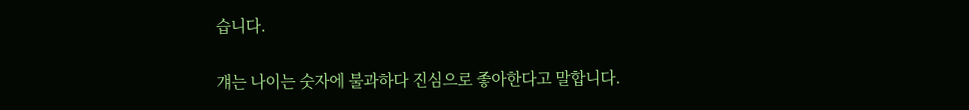습니다.

걔는 나이는 숫자에 불과하다 진심으로 좋아한다고 말합니다.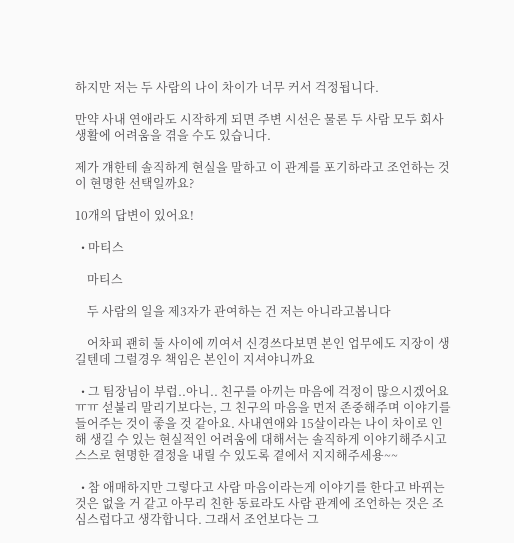하지만 저는 두 사람의 나이 차이가 너무 커서 걱정됩니다.

만약 사내 연애라도 시작하게 되면 주변 시선은 물론 두 사람 모두 회사 생활에 어려움을 겪을 수도 있습니다.

제가 걔한테 솔직하게 현실을 말하고 이 관계를 포기하라고 조언하는 것이 현명한 선택일까요?

10개의 답변이 있어요!

  • 마티스

    마티스

    두 사람의 일을 제3자가 관여하는 건 저는 아니라고봅니다

    어차피 괜히 둘 사이에 끼여서 신경쓰다보면 본인 업무에도 지장이 생길텐데 그럴경우 책임은 본인이 지셔야니까요

  • 그 팀장님이 부럽..아니.. 친구를 아끼는 마음에 걱정이 많으시겠어요ㅠㅠ 섣불리 말리기보다는, 그 친구의 마음을 먼저 존중해주며 이야기를 들어주는 것이 좋을 것 같아요. 사내연애와 15살이라는 나이 차이로 인해 생길 수 있는 현실적인 어려움에 대해서는 솔직하게 이야기해주시고 스스로 현명한 결정을 내릴 수 있도록 곁에서 지지해주세용~~

  • 참 애매하지만 그렇다고 사람 마음이라는게 이야기를 한다고 바뀌는 것은 없을 거 같고 아무리 친한 동료라도 사람 관계에 조언하는 것은 조심스럽다고 생각합니다. 그래서 조언보다는 그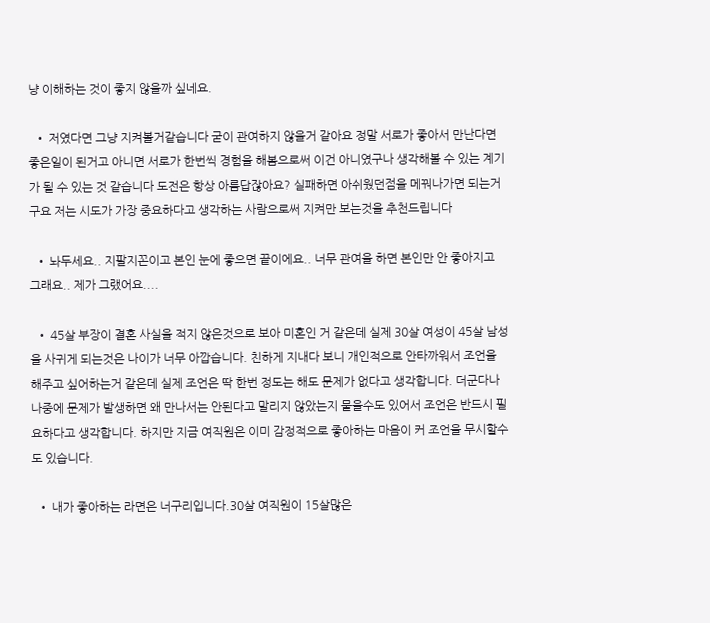냥 이해하는 것이 좋지 않을까 싶네요.

  • 저였다면 그냥 지켜볼거같습니다 굳이 관여하지 않을거 같아요 정말 서로가 좋아서 만난다면 좋은일이 된거고 아니면 서로가 한번씩 경험을 해봄으로써 이건 아니였구나 생각해볼 수 있는 계기가 될 수 있는 것 같습니다 도전은 항상 아름답잖아요? 실패하면 아쉬웠던점을 메꿔나가면 되는거구요 저는 시도가 가장 중요하다고 생각하는 사람으로써 지켜만 보는것을 추천드립니다

  • 놔두세요.. 지팔지꼰이고 본인 눈에 좋으면 끝이에요.. 너무 관여을 하면 본인만 안 좋아지고 그래요.. 제가 그랬어요....

  • 45살 부장이 결혼 사실을 적지 않은것으로 보아 미혼인 거 같은데 실제 30살 여성이 45살 남성을 사귀게 되는것은 나이가 너무 아깝습니다. 친하게 지내다 보니 개인적으로 안타까워서 조언을 해주고 싶어하는거 같은데 실제 조언은 딱 한번 정도는 해도 문제가 없다고 생각합니다. 더군다나 나중에 문제가 발생하면 왜 만나서는 안된다고 말리지 않았는지 물을수도 있어서 조언은 반드시 필요하다고 생각합니다. 하지만 지금 여직원은 이미 감정적으로 좋아하는 마음이 커 조언을 무시할수도 있습니다.

  • 내가 좋아하는 라면은 너구리입니다.30살 여직원이 15살많은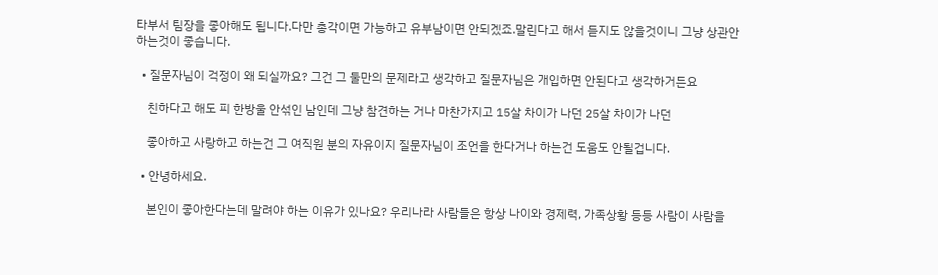타부서 팀장을 좋아해도 됩니다.다만 총각이면 가능하고 유부남이면 안되겠죠.말린다고 해서 듣지도 않을것이니 그냥 상관안하는것이 좋습니다.

  • 질문자님이 걱정이 왜 되실까요? 그건 그 둘만의 문제라고 생각하고 질문자님은 개입하면 안된다고 생각하거든요

    친하다고 해도 피 한방울 안섞인 남인데 그냥 참견하는 거나 마찬가지고 15살 차이가 나던 25살 차이가 나던

    좋아하고 사랑하고 하는건 그 여직원 분의 자유이지 질문자님이 조언을 한다거나 하는건 도움도 안될겁니다.

  • 안녕하세요.

    본인이 좋아한다는데 말려야 하는 이유가 있나요? 우리나라 사람들은 항상 나이와 경제력, 가족상황 등등 사람이 사람을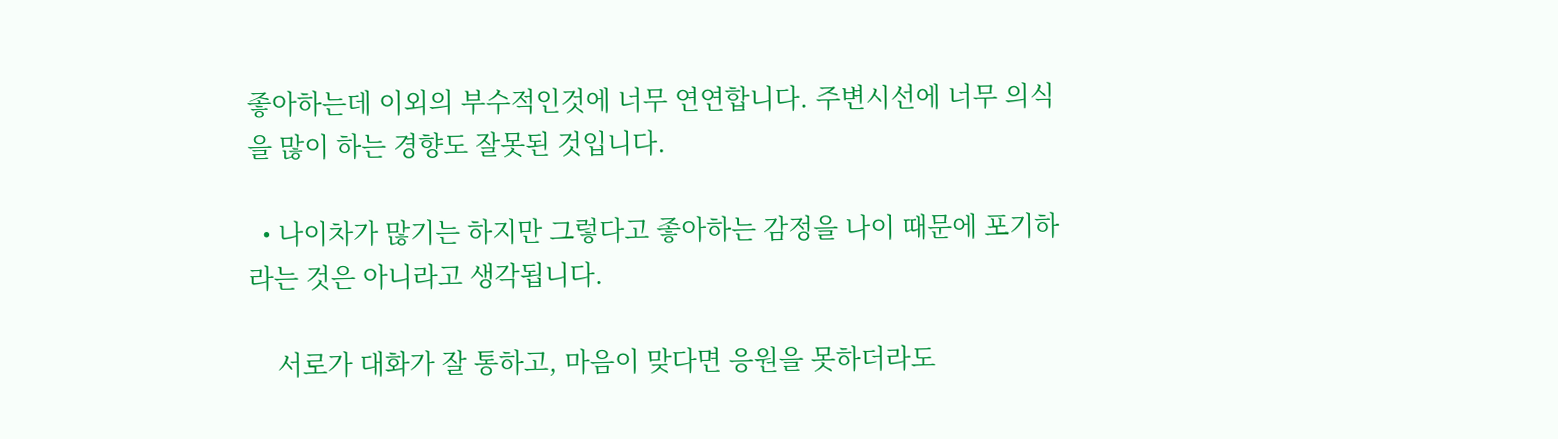좋아하는데 이외의 부수적인것에 너무 연연합니다. 주변시선에 너무 의식을 많이 하는 경향도 잘못된 것입니다.

  • 나이차가 많기는 하지만 그렇다고 좋아하는 감정을 나이 때문에 포기하라는 것은 아니라고 생각됩니다.

    서로가 대화가 잘 통하고, 마음이 맞다면 응원을 못하더라도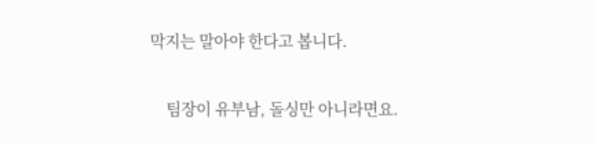막지는 말아야 한다고 봅니다.

    팀장이 유부남, 돌싱만 아니라면요.